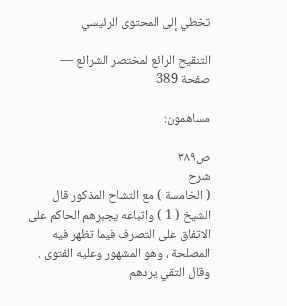تخطي إلى المحتوى الرئيسي

التنقيح الرائع لمختصر الشرائع — صفحة 389

مساهمون:

ص٣٨٩
شرح
( الخامسة ) مع التشاح المذكور قال الشيخ ( 1 ) واتباعه يجبرهم الحاكم على الاتفاق على التصرف فيما تظهر فيه المصلحة ، وهو المشهور وعليه الفتوى . وقال التقي يردهم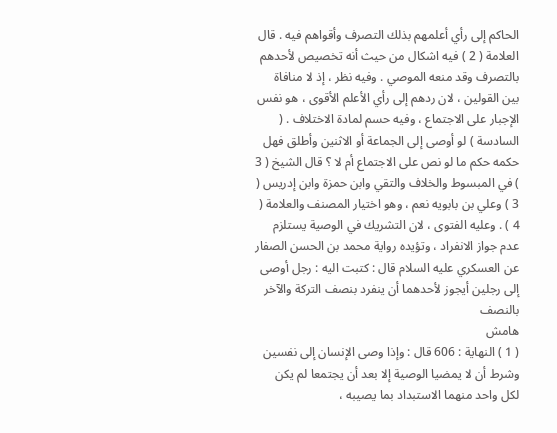الحاكم إلى رأي أعلمهم بذلك التصرف وأقواهم فيه . قال العلامة ( 2 ) فيه اشكال من حيث أنه تخصيص لأحدهم بالتصرف وقد منعه الموصي . وفيه نظر ، إذ لا منافاة بين القولين ، لان ردهم إلى رأي الأعلم الأقوى ، هو نفس الإجبار على الاجتماع ، وفيه حسم لمادة الاختلاف . ( السادسة ) لو أوصى إلى الجماعة أو الاثنين وأطلق فهل حكمه حكم ما لو نص على الاجتماع أم لا ؟ قال الشيخ ( 3 ) في المبسوط والخلاف والتقي وابن حمزة وابن إدريس ( 3 ) وعلي بن بابويه نعم ، وهو اختيار المصنف والعلامة ( 4 ) . وعليه الفتوى ، لان التشريك في الوصية يستلزم عدم جواز الانفراد ، وتؤيده رواية محمد بن الحسن الصفار عن العسكري عليه السلام قال : كتبت اليه : رجل أوصى إلى رجلين أيجوز لأحدهما أن ينفرد بنصف التركة والآخر بالنصف
هامش
( 1 ) النهاية : 606 قال : وإذا وصى الإنسان إلى نفسين وشرط أن لا يمضيا الوصية إلا بعد أن يجتمعا لم يكن لكل واحد منهما الاستبداد بما يصيبه ،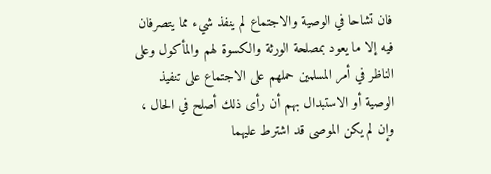فان تشاحا في الوصية والاجتماع لم ينفذ شيء مما يتصرفان فيه إلا ما يعود بمصلحة الورثة والكسوة لهم والمأكول وعلى الناظر في أمر المسلمين حملهم على الاجتماع على تنفيذ الوصية أو الاستبدال بهم أن رأى ذلك أصلح في الحال ، وإن لم يكن الموصى قد اشترط عليهما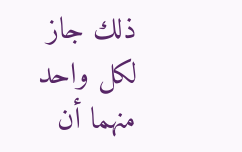ذلك جاز لكل واحد منهما أن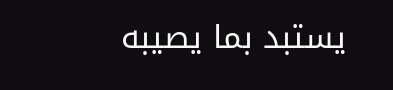يستبد بما يصيبه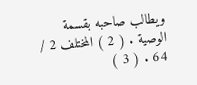ويطالب صاحبه بقسمة الوصية . ( 2 ) المختلف 2 / 64 . ( 3 )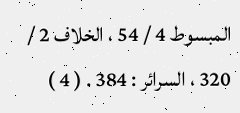المبسوط 4 / 54 ، الخلاف 2 / 320 ، السرائر : 384 . ( 4 )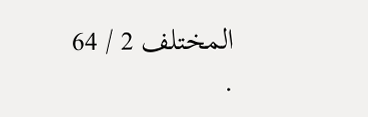المختلف 2 / 64 .